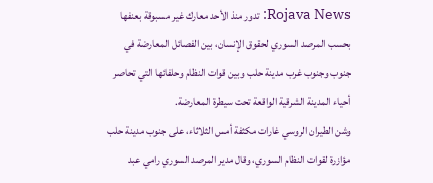Rojava News: تدور منذ الأحد معارك غير مسبوقة بعنفها بحسب المرصد السوري لحقوق الإنسان، بين الفصائل المعارضة في جنوب وجنوب غرب مدينة حلب وبين قوات النظام وحلفائها التي تحاصر أحياء المدينة الشرقية الواقعة تحت سيطرة المعارضة.
وشن الطيران الروسي غارات مكثفة أمس الثلاثاء، على جنوب مدينة حلب مؤازرة لقوات النظام السوري، وقال مدير المرصد السوري رامي عبد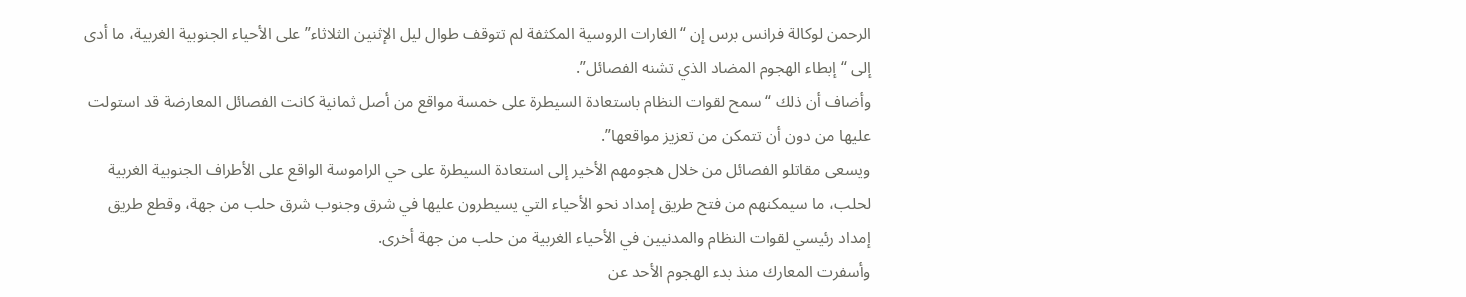الرحمن لوكالة فرانس برس إن “الغارات الروسية المكثفة لم تتوقف طوال ليل الإثنين الثلاثاء” على الأحياء الجنوبية الغربية، ما أدى إلى “إبطاء الهجوم المضاد الذي تشنه الفصائل”.
وأضاف أن ذلك “سمح لقوات النظام باستعادة السيطرة على خمسة مواقع من أصل ثمانية كانت الفصائل المعارضة قد استولت عليها من دون أن تتمكن من تعزيز مواقعها”.
ويسعى مقاتلو الفصائل من خلال هجومهم الأخير إلى استعادة السيطرة على حي الراموسة الواقع على الأطراف الجنوبية الغربية لحلب، ما سيمكنهم من فتح طريق إمداد نحو الأحياء التي يسيطرون عليها في شرق وجنوب شرق حلب من جهة، وقطع طريق إمداد رئيسي لقوات النظام والمدنيين في الأحياء الغربية من حلب من جهة أخرى.
وأسفرت المعارك منذ بدء الهجوم الأحد عن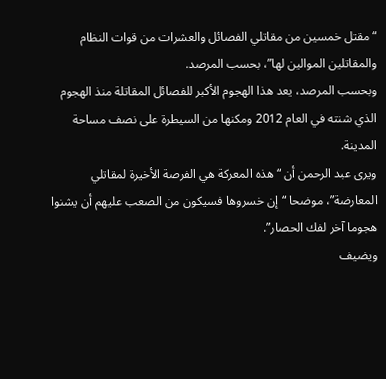“مقتل خمسين من مقاتلي الفصائل والعشرات من قوات النظام والمقاتلين الموالين لها”، بحسب المرصد.
وبحسب المرصد، يعد هذا الهجوم الأكبر للفصائل المقاتلة منذ الهجوم الذي شنته في العام 2012 ومكنها من السيطرة على نصف مساحة المدينة.
ويرى عبد الرحمن أن “هذه المعركة هي الفرصة الأخيرة لمقاتلي المعارضة”، موضحا “إن خسروها فسيكون من الصعب عليهم أن يشنوا هجوما آخر لفك الحصار”.
ويضيف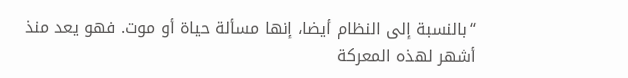“بالنسبة إلى النظام أيضا، إنها مسألة حياة أو موت. فهو يعد منذ أشهر لهذه المعركة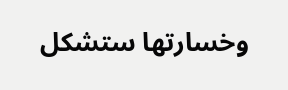وخسارتها ستشكل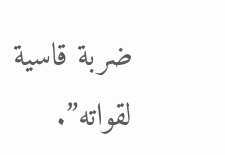ضربة قاسية لقواته”.